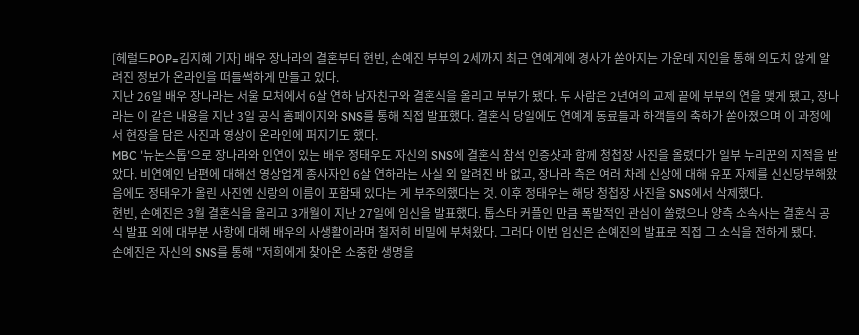[헤럴드POP=김지혜 기자] 배우 장나라의 결혼부터 현빈, 손예진 부부의 2세까지 최근 연예계에 경사가 쏟아지는 가운데 지인을 통해 의도치 않게 알려진 정보가 온라인을 떠들썩하게 만들고 있다.
지난 26일 배우 장나라는 서울 모처에서 6살 연하 남자친구와 결혼식을 올리고 부부가 됐다. 두 사람은 2년여의 교제 끝에 부부의 연을 맺게 됐고, 장나라는 이 같은 내용을 지난 3일 공식 홈페이지와 SNS를 통해 직접 발표했다. 결혼식 당일에도 연예계 동료들과 하객들의 축하가 쏟아졌으며 이 과정에서 현장을 담은 사진과 영상이 온라인에 퍼지기도 했다.
MBC '뉴논스톱'으로 장나라와 인연이 있는 배우 정태우도 자신의 SNS에 결혼식 참석 인증샷과 함께 청첩장 사진을 올렸다가 일부 누리꾼의 지적을 받았다. 비연예인 남편에 대해선 영상업계 종사자인 6살 연하라는 사실 외 알려진 바 없고, 장나라 측은 여러 차례 신상에 대해 유포 자제를 신신당부해왔음에도 정태우가 올린 사진엔 신랑의 이름이 포함돼 있다는 게 부주의했다는 것. 이후 정태우는 해당 청첩장 사진을 SNS에서 삭제했다.
현빈, 손예진은 3월 결혼식을 올리고 3개월이 지난 27일에 임신을 발표했다. 톱스타 커플인 만큼 폭발적인 관심이 쏠렸으나 양측 소속사는 결혼식 공식 발표 외에 대부분 사항에 대해 배우의 사생활이라며 철저히 비밀에 부쳐왔다. 그러다 이번 임신은 손예진의 발표로 직접 그 소식을 전하게 됐다.
손예진은 자신의 SNS를 통해 "저희에게 찾아온 소중한 생명을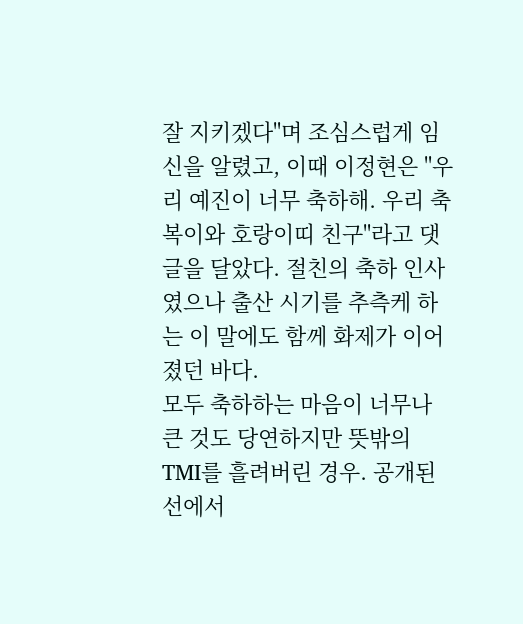잘 지키겠다"며 조심스럽게 임신을 알렸고, 이때 이정현은 "우리 예진이 너무 축하해. 우리 축복이와 호랑이띠 친구"라고 댓글을 달았다. 절친의 축하 인사였으나 출산 시기를 추측케 하는 이 말에도 함께 화제가 이어졌던 바다.
모두 축하하는 마음이 너무나 큰 것도 당연하지만 뜻밖의 TMI를 흘려버린 경우. 공개된 선에서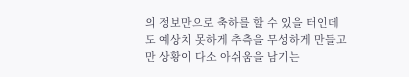의 정보만으로 축하를 할 수 있을 터인데도 예상치 못하게 추측을 무성하게 만들고 만 상황이 다소 아쉬움을 남기는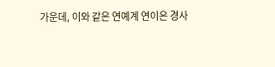가운데, 이와 같은 연예계 연이은 경사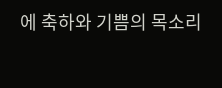에 축하와 기쁨의 목소리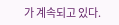가 계속되고 있다.